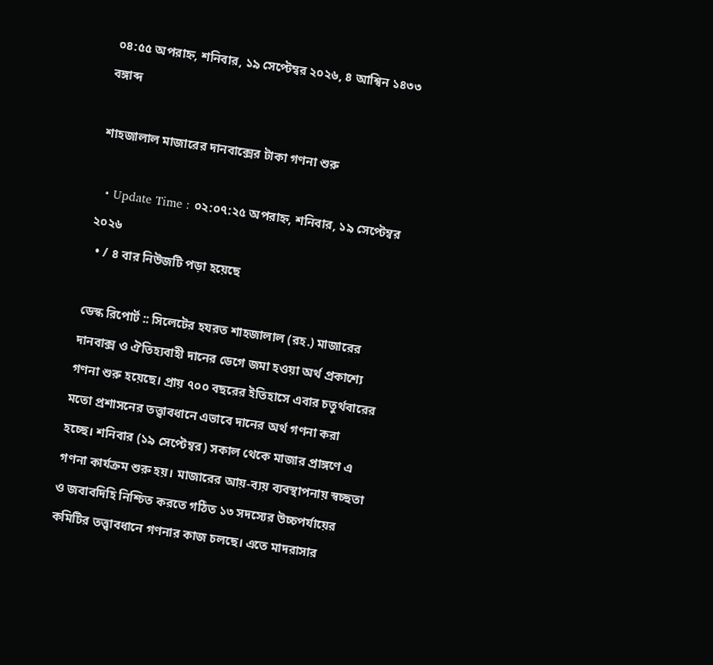০৪:৫৫ অপরাহ্ন, শনিবার, ১৯ সেপ্টেম্বর ২০২৬, ৪ আশ্বিন ১৪৩৩ বঙ্গাব্দ

শাহজালাল মাজারের দানবাক্সের টাকা গণনা শুরু

  • Update Time : ০২:০৭:২৫ অপরাহ্ন, শনিবার, ১৯ সেপ্টেম্বর ২০২৬
  • / ৪ বার নিউজটি পড়া হয়েছে

ডেস্ক রিপোর্ট :: সিলেটের হযরত শাহজালাল (রহ.) মাজারের দানবাক্স ও ঐতিহ্যবাহী দানের ডেগে জমা হওয়া অর্থ প্রকাশ্যে গণনা শুরু হয়েছে। প্রায় ৭০০ বছরের ইতিহাসে এবার চতুর্থবারের মতো প্রশাসনের তত্ত্বাবধানে এভাবে দানের অর্থ গণনা করা হচ্ছে। শনিবার (১৯ সেপ্টেম্বর) সকাল থেকে মাজার প্রাঙ্গণে এ গণনা কার্যক্রম শুরু হয়। মাজারের আয়-ব্যয় ব্যবস্থাপনায় স্বচ্ছতা ও জবাবদিহি নিশ্চিত করতে গঠিত ১৩ সদস্যের উচ্চপর্যায়ের কমিটির তত্ত্বাবধানে গণনার কাজ চলছে। এতে মাদরাসার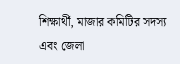শিক্ষার্থী, মাজার কমিটির সদস্য এবং জেলা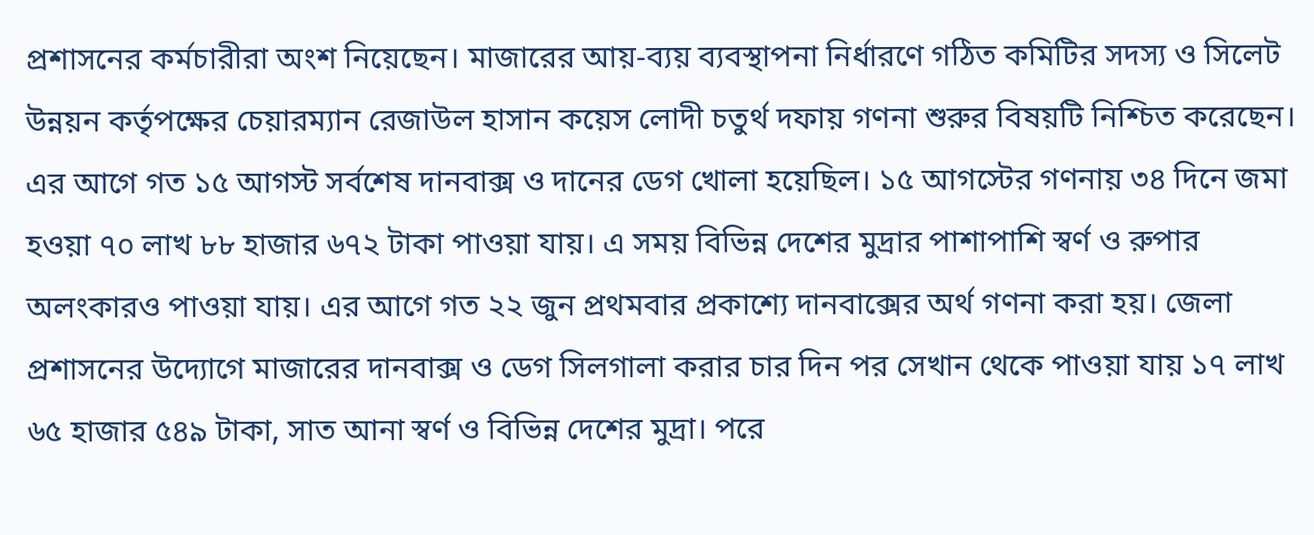প্রশাসনের কর্মচারীরা অংশ নিয়েছেন। মাজারের আয়-ব্যয় ব্যবস্থাপনা নির্ধারণে গঠিত কমিটির সদস্য ও সিলেট উন্নয়ন কর্তৃপক্ষের চেয়ারম্যান রেজাউল হাসান কয়েস লোদী চতুর্থ দফায় গণনা শুরুর বিষয়টি নিশ্চিত করেছেন। এর আগে গত ১৫ আগস্ট সর্বশেষ দানবাক্স ও দানের ডেগ খোলা হয়েছিল। ১৫ আগস্টের গণনায় ৩৪ দিনে জমা হওয়া ৭০ লাখ ৮৮ হাজার ৬৭২ টাকা পাওয়া যায়। এ সময় বিভিন্ন দেশের মুদ্রার পাশাপাশি স্বর্ণ ও রুপার অলংকারও পাওয়া যায়। এর আগে গত ২২ জুন প্রথমবার প্রকাশ্যে দানবাক্সের অর্থ গণনা করা হয়। জেলা প্রশাসনের উদ্যোগে মাজারের দানবাক্স ও ডেগ সিলগালা করার চার দিন পর সেখান থেকে পাওয়া যায় ১৭ লাখ ৬৫ হাজার ৫৪৯ টাকা, সাত আনা স্বর্ণ ও বিভিন্ন দেশের মুদ্রা। পরে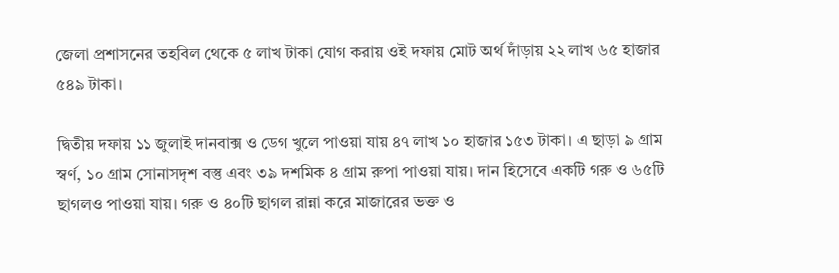জেলা প্রশাসনের তহবিল থেকে ৫ লাখ টাকা যোগ করায় ওই দফায় মোট অর্থ দাঁড়ায় ২২ লাখ ৬৫ হাজার ৫৪৯ টাকা।

দ্বিতীয় দফায় ১১ জুলাই দানবাক্স ও ডেগ খুলে পাওয়া যায় ৪৭ লাখ ১০ হাজার ১৫৩ টাকা। এ ছাড়া ৯ গ্রাম স্বর্ণ, ১০ গ্রাম সোনাসদৃশ বস্তু এবং ৩৯ দশমিক ৪ গ্রাম রুপা পাওয়া যায়। দান হিসেবে একটি গরু ও ৬৫টি ছাগলও পাওয়া যায়। গরু ও ৪০টি ছাগল রান্না করে মাজারের ভক্ত ও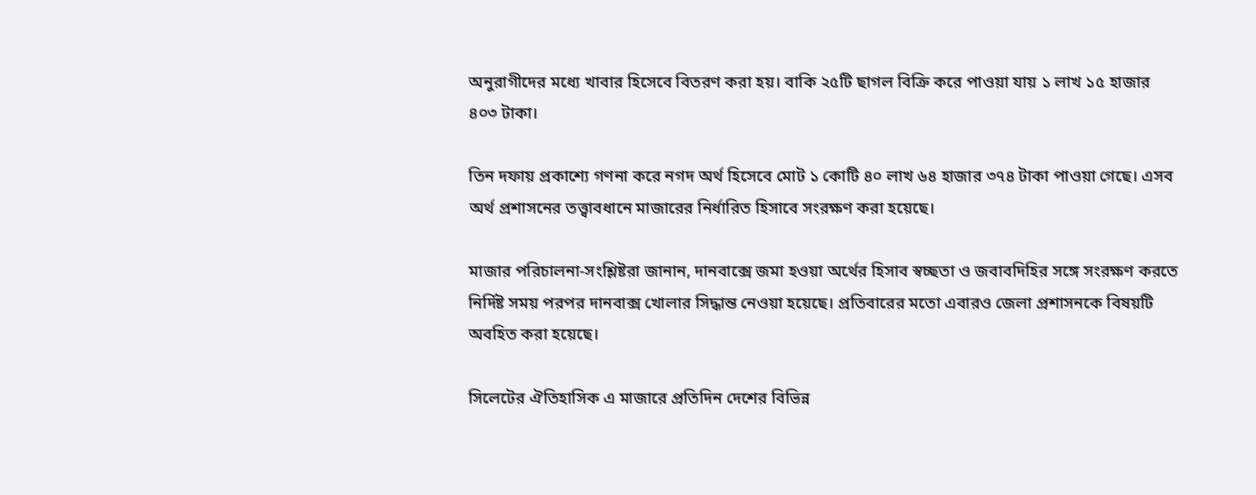অনুরাগীদের মধ্যে খাবার হিসেবে বিতরণ করা হয়। বাকি ২৫টি ছাগল বিক্রি করে পাওয়া যায় ১ লাখ ১৫ হাজার ৪০৩ টাকা।

তিন দফায় প্রকাশ্যে গণনা করে নগদ অর্থ হিসেবে মোট ১ কোটি ৪০ লাখ ৬৪ হাজার ৩৭৪ টাকা পাওয়া গেছে। এসব অর্থ প্রশাসনের তত্ত্বাবধানে মাজারের নির্ধারিত হিসাবে সংরক্ষণ করা হয়েছে।

মাজার পরিচালনা-সংশ্লিষ্টরা জানান, দানবাক্সে জমা হওয়া অর্থের হিসাব স্বচ্ছতা ও জবাবদিহির সঙ্গে সংরক্ষণ করতে নির্দিষ্ট সময় পরপর দানবাক্স খোলার সিদ্ধান্ত নেওয়া হয়েছে। প্রতিবারের মতো এবারও জেলা প্রশাসনকে বিষয়টি অবহিত করা হয়েছে।

সিলেটের ঐতিহাসিক এ মাজারে প্রতিদিন দেশের বিভিন্ন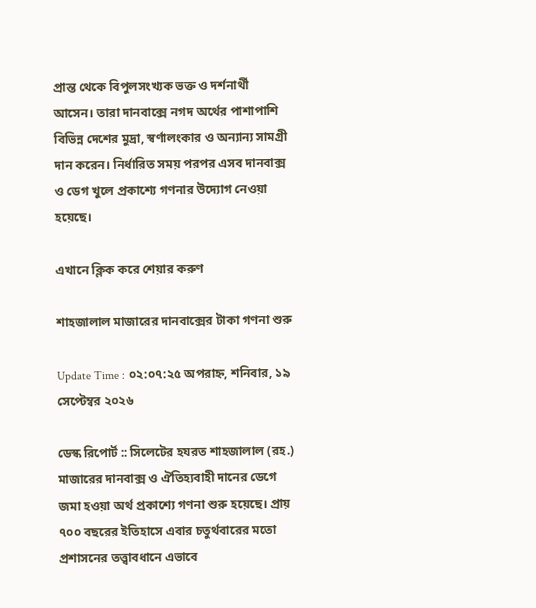প্রান্ত থেকে বিপুলসংখ্যক ভক্ত ও দর্শনার্থী আসেন। তারা দানবাক্সে নগদ অর্থের পাশাপাশি বিভিন্ন দেশের মুদ্রা, স্বর্ণালংকার ও অন্যান্য সামগ্রী দান করেন। নির্ধারিত সময় পরপর এসব দানবাক্স ও ডেগ খুলে প্রকাশ্যে গণনার উদ্যোগ নেওয়া হয়েছে।

এখানে ক্লিক করে শেয়ার করুণ

শাহজালাল মাজারের দানবাক্সের টাকা গণনা শুরু

Update Time : ০২:০৭:২৫ অপরাহ্ন, শনিবার, ১৯ সেপ্টেম্বর ২০২৬

ডেস্ক রিপোর্ট :: সিলেটের হযরত শাহজালাল (রহ.) মাজারের দানবাক্স ও ঐতিহ্যবাহী দানের ডেগে জমা হওয়া অর্থ প্রকাশ্যে গণনা শুরু হয়েছে। প্রায় ৭০০ বছরের ইতিহাসে এবার চতুর্থবারের মতো প্রশাসনের তত্ত্বাবধানে এভাবে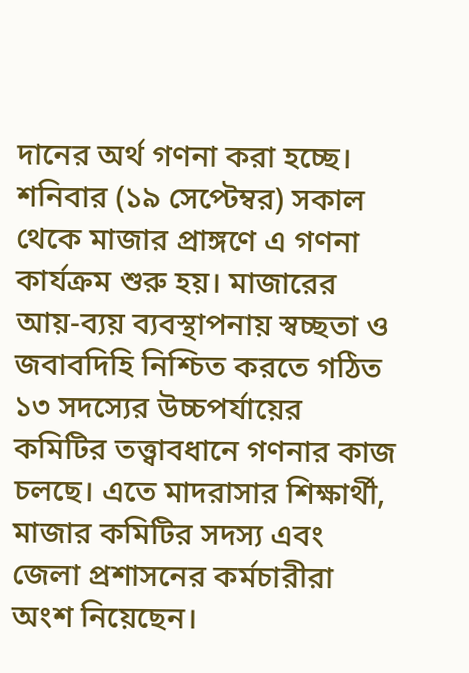দানের অর্থ গণনা করা হচ্ছে। শনিবার (১৯ সেপ্টেম্বর) সকাল থেকে মাজার প্রাঙ্গণে এ গণনা কার্যক্রম শুরু হয়। মাজারের আয়-ব্যয় ব্যবস্থাপনায় স্বচ্ছতা ও জবাবদিহি নিশ্চিত করতে গঠিত ১৩ সদস্যের উচ্চপর্যায়ের কমিটির তত্ত্বাবধানে গণনার কাজ চলছে। এতে মাদরাসার শিক্ষার্থী, মাজার কমিটির সদস্য এবং জেলা প্রশাসনের কর্মচারীরা অংশ নিয়েছেন।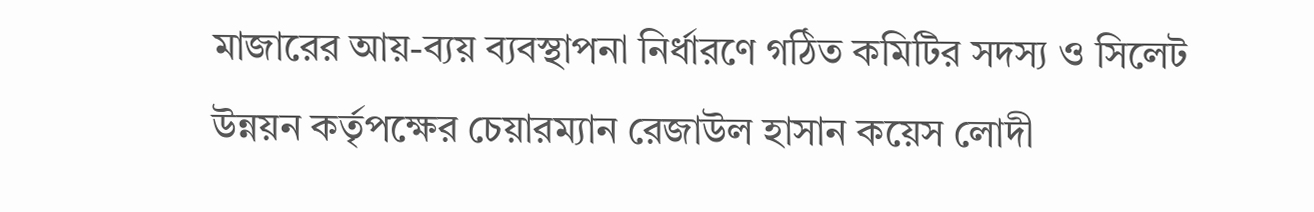মাজারের আয়-ব্যয় ব্যবস্থাপনা নির্ধারণে গঠিত কমিটির সদস্য ও সিলেট উন্নয়ন কর্তৃপক্ষের চেয়ারম্যান রেজাউল হাসান কয়েস লোদী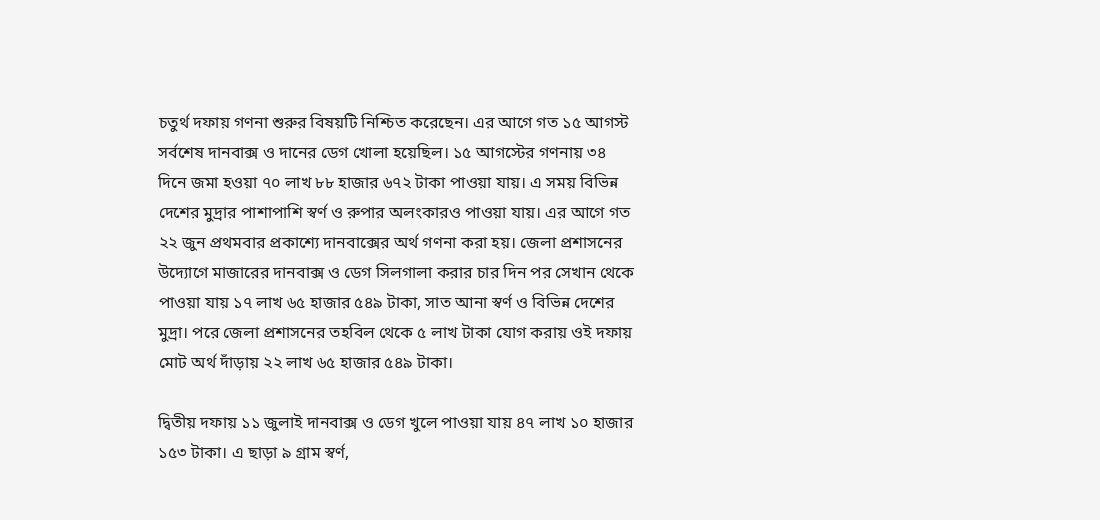চতুর্থ দফায় গণনা শুরুর বিষয়টি নিশ্চিত করেছেন। এর আগে গত ১৫ আগস্ট সর্বশেষ দানবাক্স ও দানের ডেগ খোলা হয়েছিল। ১৫ আগস্টের গণনায় ৩৪ দিনে জমা হওয়া ৭০ লাখ ৮৮ হাজার ৬৭২ টাকা পাওয়া যায়। এ সময় বিভিন্ন দেশের মুদ্রার পাশাপাশি স্বর্ণ ও রুপার অলংকারও পাওয়া যায়। এর আগে গত ২২ জুন প্রথমবার প্রকাশ্যে দানবাক্সের অর্থ গণনা করা হয়। জেলা প্রশাসনের উদ্যোগে মাজারের দানবাক্স ও ডেগ সিলগালা করার চার দিন পর সেখান থেকে পাওয়া যায় ১৭ লাখ ৬৫ হাজার ৫৪৯ টাকা, সাত আনা স্বর্ণ ও বিভিন্ন দেশের মুদ্রা। পরে জেলা প্রশাসনের তহবিল থেকে ৫ লাখ টাকা যোগ করায় ওই দফায় মোট অর্থ দাঁড়ায় ২২ লাখ ৬৫ হাজার ৫৪৯ টাকা।

দ্বিতীয় দফায় ১১ জুলাই দানবাক্স ও ডেগ খুলে পাওয়া যায় ৪৭ লাখ ১০ হাজার ১৫৩ টাকা। এ ছাড়া ৯ গ্রাম স্বর্ণ,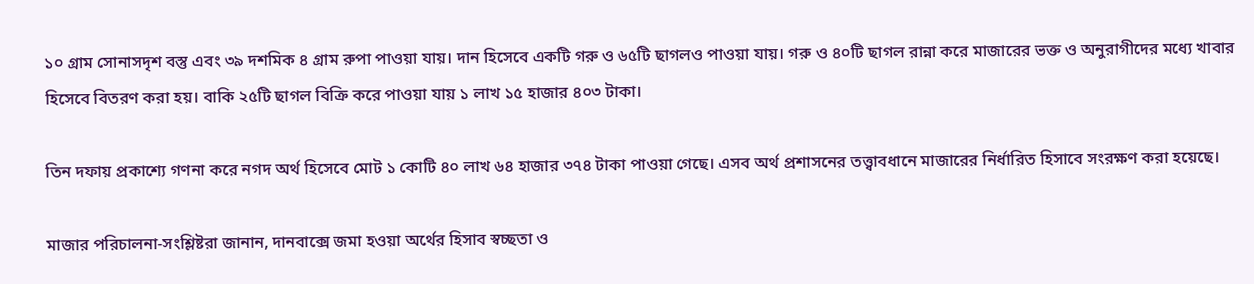১০ গ্রাম সোনাসদৃশ বস্তু এবং ৩৯ দশমিক ৪ গ্রাম রুপা পাওয়া যায়। দান হিসেবে একটি গরু ও ৬৫টি ছাগলও পাওয়া যায়। গরু ও ৪০টি ছাগল রান্না করে মাজারের ভক্ত ও অনুরাগীদের মধ্যে খাবার হিসেবে বিতরণ করা হয়। বাকি ২৫টি ছাগল বিক্রি করে পাওয়া যায় ১ লাখ ১৫ হাজার ৪০৩ টাকা।

তিন দফায় প্রকাশ্যে গণনা করে নগদ অর্থ হিসেবে মোট ১ কোটি ৪০ লাখ ৬৪ হাজার ৩৭৪ টাকা পাওয়া গেছে। এসব অর্থ প্রশাসনের তত্ত্বাবধানে মাজারের নির্ধারিত হিসাবে সংরক্ষণ করা হয়েছে।

মাজার পরিচালনা-সংশ্লিষ্টরা জানান, দানবাক্সে জমা হওয়া অর্থের হিসাব স্বচ্ছতা ও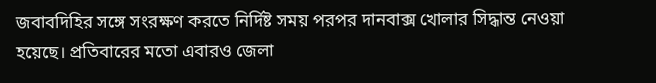জবাবদিহির সঙ্গে সংরক্ষণ করতে নির্দিষ্ট সময় পরপর দানবাক্স খোলার সিদ্ধান্ত নেওয়া হয়েছে। প্রতিবারের মতো এবারও জেলা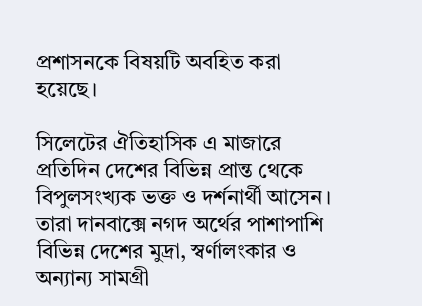প্রশাসনকে বিষয়টি অবহিত করা হয়েছে।

সিলেটের ঐতিহাসিক এ মাজারে প্রতিদিন দেশের বিভিন্ন প্রান্ত থেকে বিপুলসংখ্যক ভক্ত ও দর্শনার্থী আসেন। তারা দানবাক্সে নগদ অর্থের পাশাপাশি বিভিন্ন দেশের মুদ্রা, স্বর্ণালংকার ও অন্যান্য সামগ্রী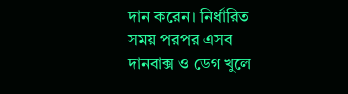দান করেন। নির্ধারিত সময় পরপর এসব দানবাক্স ও ডেগ খুলে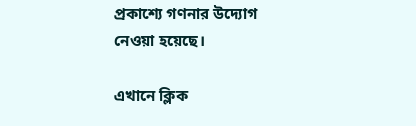প্রকাশ্যে গণনার উদ্যোগ নেওয়া হয়েছে।

এখানে ক্লিক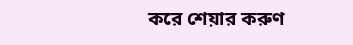করে শেয়ার করুণ